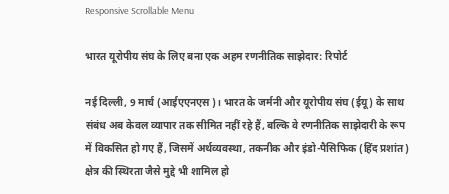Responsive Scrollable Menu

भारत यूरोपीय संघ के लिए बना एक अहम रणनीतिक साझेदार: रिपोर्ट

नई दिल्ली, 9 मार्च (आईएएनएस)। भारत के जर्मनी और यूरोपीय संघ (ईयू) के साथ संबंध अब केवल व्यापार तक सीमित नहीं रहे हैं, बल्कि वे रणनीतिक साझेदारी के रूप में विकसित हो गए हैं, जिसमें अर्थव्यवस्था, तकनीक और इंडो-पैसिफिक (हिंद प्रशांत) क्षेत्र की स्थिरता जैसे मुद्दे भी शामिल हो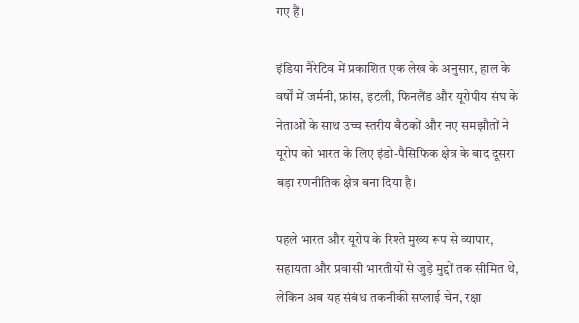गए हैं।

इंडिया नैरेटिव में प्रकाशित एक लेख के अनुसार, हाल के वर्षों में जर्मनी, फ्रांस, इटली, फिनलैंड और यूरोपीय संघ के नेताओं के साथ उच्च स्तरीय बैठकों और नए समझौतों ने यूरोप को भारत के लिए इंडो-पैसिफिक क्षेत्र के बाद दूसरा बड़ा रणनीतिक क्षेत्र बना दिया है।

पहले भारत और यूरोप के रिश्ते मुख्य रूप से व्यापार, सहायता और प्रवासी भारतीयों से जुड़े मुद्दों तक सीमित थे, लेकिन अब यह संबंध तकनीकी सप्लाई चेन, रक्षा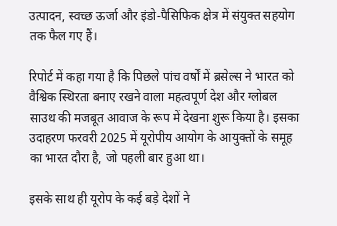उत्पादन, स्वच्छ ऊर्जा और इंडो-पैसिफिक क्षेत्र में संयुक्त सहयोग तक फैल गए हैं।

रिपोर्ट में कहा गया है कि पिछले पांच वर्षों में ब्रसेल्स ने भारत को वैश्विक स्थिरता बनाए रखने वाला महत्वपूर्ण देश और ग्लोबल साउथ की मजबूत आवाज के रूप में देखना शुरू किया है। इसका उदाहरण फरवरी 2025 में यूरोपीय आयोग के आयुक्तों के समूह का भारत दौरा है, जो पहली बार हुआ था।

इसके साथ ही यूरोप के कई बड़े देशों ने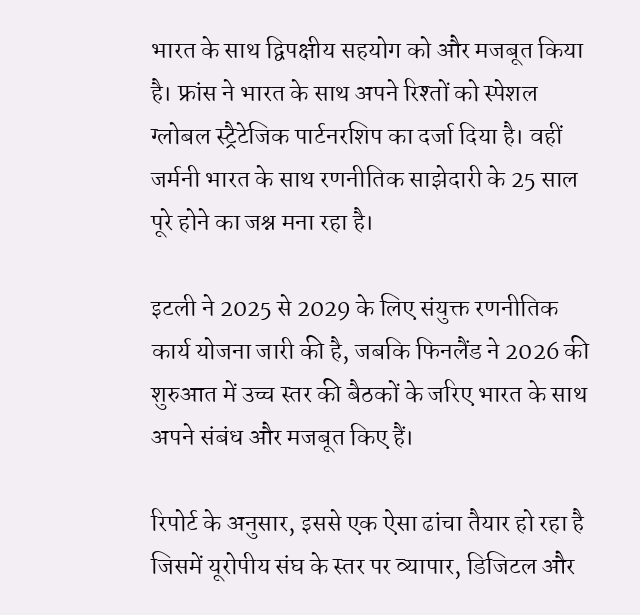भारत के साथ द्विपक्षीय सहयोग को और मजबूत किया है। फ्रांस ने भारत के साथ अपने रिश्तों को स्पेशल ग्लोबल स्ट्रैटेजिक पार्टनरशिप का दर्जा दिया है। वहीं जर्मनी भारत के साथ रणनीतिक साझेदारी के 25 साल पूरे होने का जश्न मना रहा है।

इटली ने 2025 से 2029 के लिए संयुक्त रणनीतिक कार्य योजना जारी की है, जबकि फिनलैंड ने 2026 की शुरुआत में उच्च स्तर की बैठकों के जरिए भारत के साथ अपने संबंध और मजबूत किए हैं।

रिपोर्ट के अनुसार, इससे एक ऐसा ढांचा तैयार हो रहा है जिसमें यूरोपीय संघ के स्तर पर व्यापार, डिजिटल और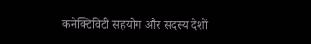कनेक्टिविटी सहयोग और सदस्य देशों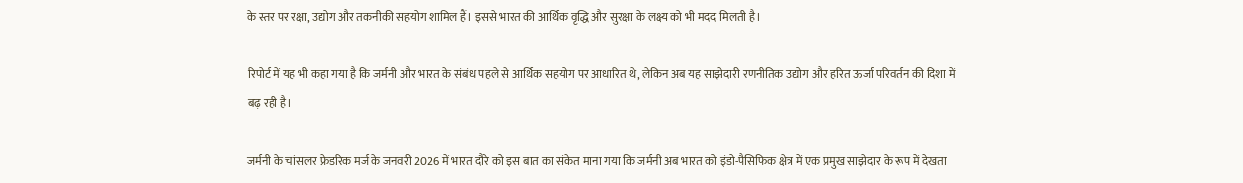के स्तर पर रक्षा, उद्योग और तकनीकी सहयोग शामिल हैं। इससे भारत की आर्थिक वृद्धि और सुरक्षा के लक्ष्य को भी मदद मिलती है।

रिपोर्ट में यह भी कहा गया है कि जर्मनी और भारत के संबंध पहले से आर्थिक सहयोग पर आधारित थे, लेकिन अब यह साझेदारी रणनीतिक उद्योग और हरित ऊर्जा परिवर्तन की दिशा में बढ़ रही है।

जर्मनी के चांसलर फ्रेडरिक मर्ज के जनवरी 2026 में भारत दौरे को इस बात का संकेत माना गया कि जर्मनी अब भारत को इंडो-पैसिफिक क्षेत्र में एक प्रमुख साझेदार के रूप में देखता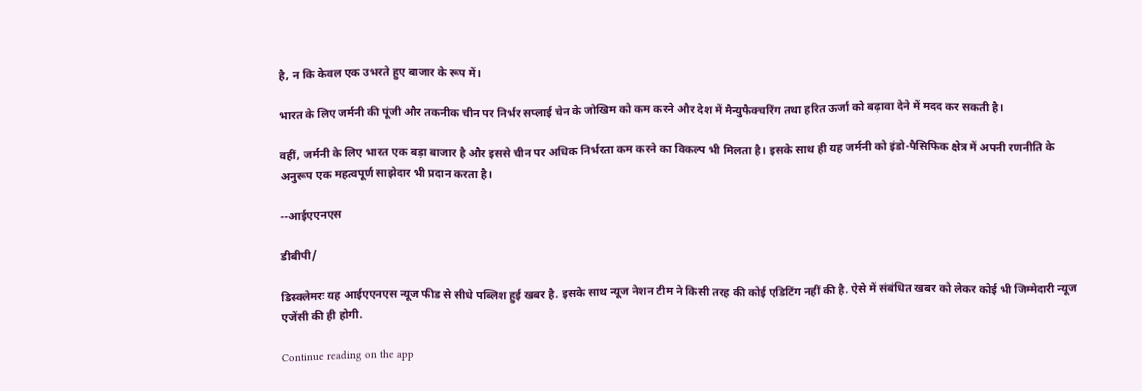है, न कि केवल एक उभरते हुए बाजार के रूप में।

भारत के लिए जर्मनी की पूंजी और तकनीक चीन पर निर्भर सप्लाई चेन के जोखिम को कम करने और देश में मैन्युफैक्चरिंग तथा हरित ऊर्जा को बढ़ावा देने में मदद कर सकती है।

वहीं, जर्मनी के लिए भारत एक बड़ा बाजार है और इससे चीन पर अधिक निर्भरता कम करने का विकल्प भी मिलता है। इसके साथ ही यह जर्मनी को इंडो-पैसिफिक क्षेत्र में अपनी रणनीति के अनुरूप एक महत्वपूर्ण साझेदार भी प्रदान करता है।

--आईएएनएस

डीबीपी/

डिस्क्लेमरः यह आईएएनएस न्यूज फीड से सीधे पब्लिश हुई खबर है. इसके साथ न्यूज नेशन टीम ने किसी तरह की कोई एडिटिंग नहीं की है. ऐसे में संबंधित खबर को लेकर कोई भी जिम्मेदारी न्यूज एजेंसी की ही होगी.

Continue reading on the app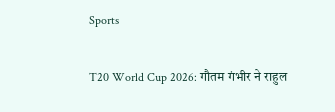Sports

T20 World Cup 2026: गौतम गंभीर ने राहुल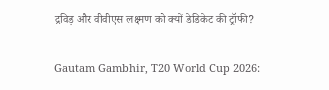द्रविड़ और वीवीएस लक्ष्मण को क्यों डेडिकेट की ट्रॉफी?

Gautam Gambhir, T20 World Cup 2026: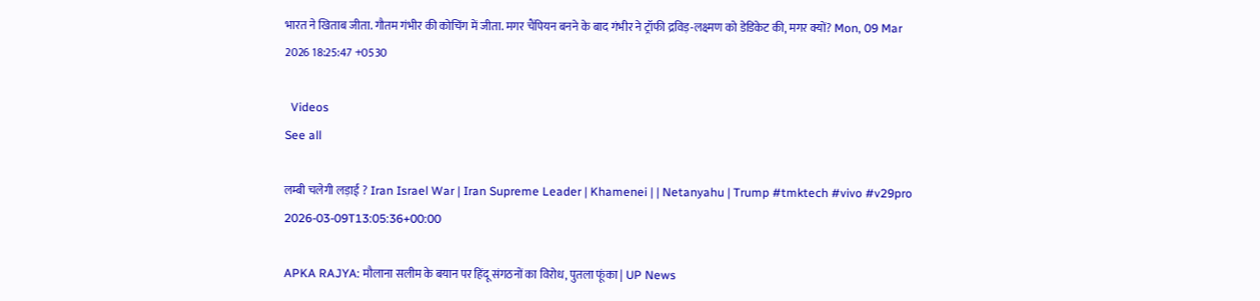भारत ने खिताब जीता. गौतम गंभीर की कोचिंग में जीता. मगर चैंपियन बनने के बाद गंभीर ने ट्रॉफी द्रविड़-लक्ष्मण को डेडिकेट की, मगर क्यों? Mon, 09 Mar 2026 18:25:47 +0530

  Videos
See all

लम्बी चलेगी लड़ाई ? Iran Israel War | Iran Supreme Leader | Khamenei | | Netanyahu | Trump #tmktech #vivo #v29pro
2026-03-09T13:05:36+00:00

APKA RAJYA: मौलाना सलीम के बयान पर हिंदू संगठनों का विरोध, पुतला फूंका | UP News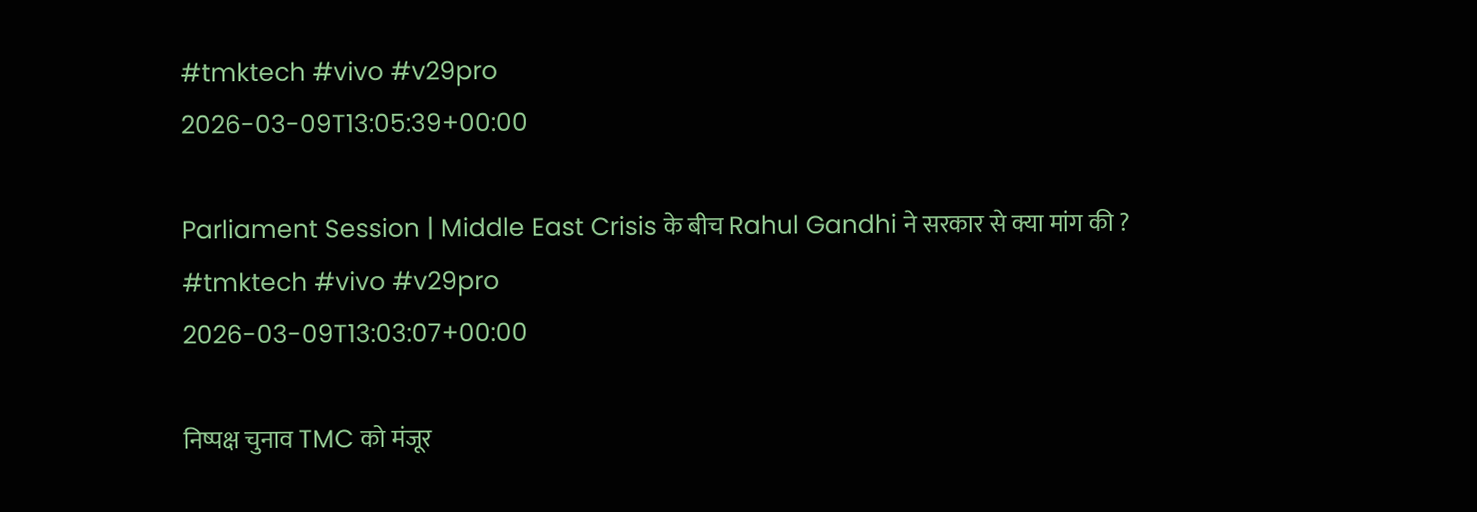#tmktech #vivo #v29pro
2026-03-09T13:05:39+00:00

Parliament Session | Middle East Crisis के बीच Rahul Gandhi ने सरकार से क्या मांग की ? #tmktech #vivo #v29pro
2026-03-09T13:03:07+00:00

निष्पक्ष चुनाव TMC को मंजूर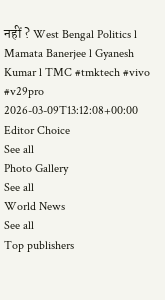नहीं ? West Bengal Politics l Mamata Banerjee l Gyanesh Kumar l TMC #tmktech #vivo #v29pro
2026-03-09T13:12:08+00:00
Editor Choice
See all
Photo Gallery
See all
World News
See all
Top publishers